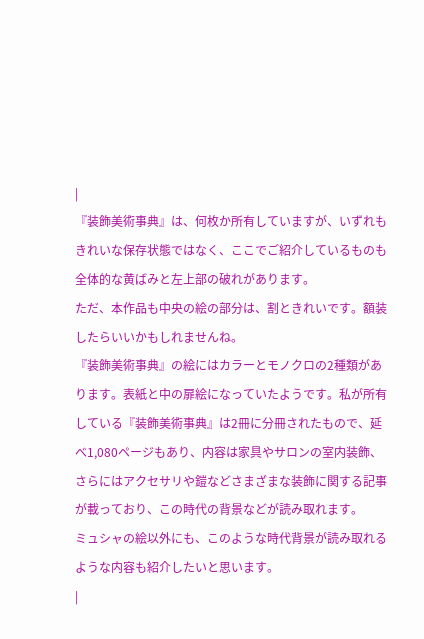|
『装飾美術事典』は、何枚か所有していますが、いずれもきれいな保存状態ではなく、ここでご紹介しているものも全体的な黄ばみと左上部の破れがあります。
ただ、本作品も中央の絵の部分は、割ときれいです。額装したらいいかもしれませんね。
『装飾美術事典』の絵にはカラーとモノクロの2種類があります。表紙と中の扉絵になっていたようです。私が所有している『装飾美術事典』は2冊に分冊されたもので、延べ1,080ページもあり、内容は家具やサロンの室内装飾、さらにはアクセサリや鎧などさまざまな装飾に関する記事が載っており、この時代の背景などが読み取れます。
ミュシャの絵以外にも、このような時代背景が読み取れるような内容も紹介したいと思います。
|